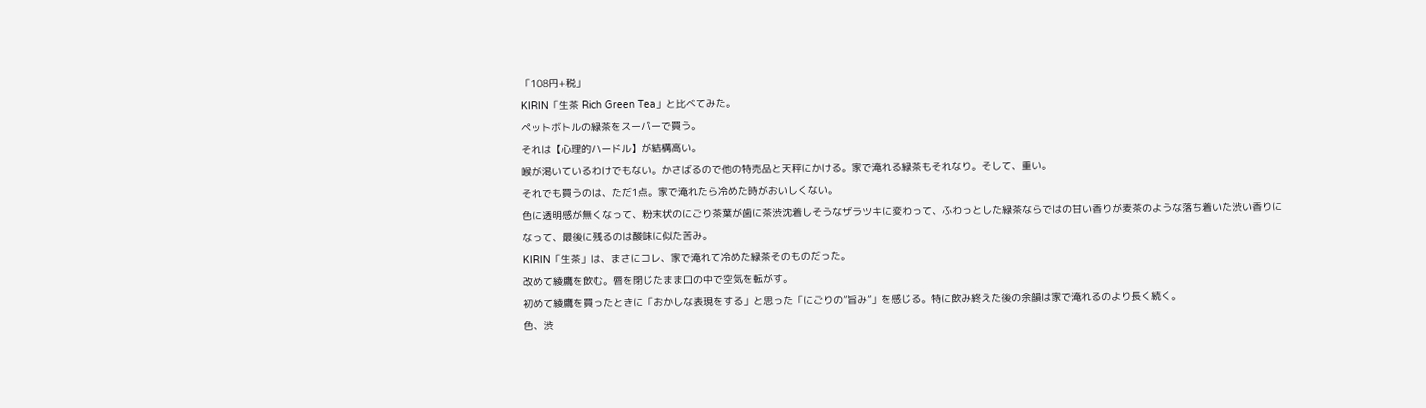「108円+税」
KIRIN「生茶 Rich Green Tea」と比べてみた。
ペットボトルの緑茶をスーパーで買う。
それは【心理的ハードル】が結構高い。
喉が渇いているわけでもない。かさばるので他の特売品と天秤にかける。家で淹れる緑茶もそれなり。そして、重い。
それでも買うのは、ただ1点。家で淹れたら冷めた時がおいしくない。
色に透明感が無くなって、粉末状のにごり茶葉が歯に茶渋沈着しそうなザラツキに変わって、ふわっとした緑茶ならではの甘い香りが麦茶のような落ち着いた渋い香りになって、最後に残るのは酸味に似た苦み。
KIRIN「生茶」は、まさにコレ、家で淹れて冷めた緑茶そのものだった。
改めて綾鷹を飲む。唇を閉じたまま口の中で空気を転がす。
初めて綾鷹を買ったときに「おかしな表現をする」と思った「にごりの”旨み”」を感じる。特に飲み終えた後の余韻は家で淹れるのより長く続く。
色、渋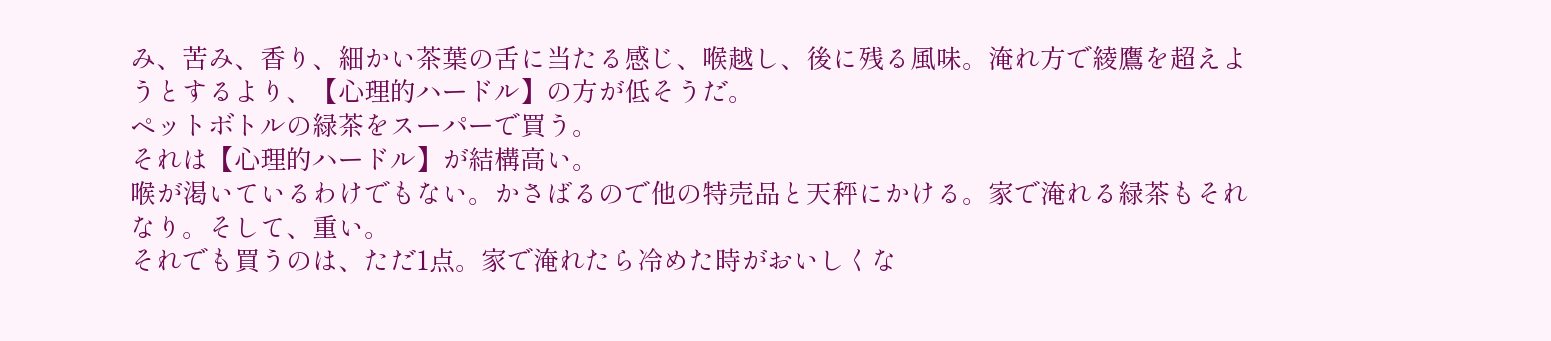み、苦み、香り、細かい茶葉の舌に当たる感じ、喉越し、後に残る風味。淹れ方で綾鷹を超えようとするより、【心理的ハードル】の方が低そうだ。
ペットボトルの緑茶をスーパーで買う。
それは【心理的ハードル】が結構高い。
喉が渇いているわけでもない。かさばるので他の特売品と天秤にかける。家で淹れる緑茶もそれなり。そして、重い。
それでも買うのは、ただ1点。家で淹れたら冷めた時がおいしくな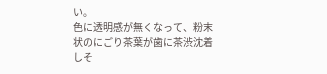い。
色に透明感が無くなって、粉末状のにごり茶葉が歯に茶渋沈着しそ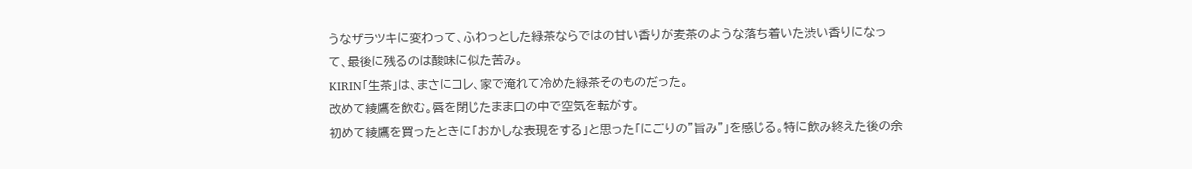うなザラツキに変わって、ふわっとした緑茶ならではの甘い香りが麦茶のような落ち着いた渋い香りになって、最後に残るのは酸味に似た苦み。
KIRIN「生茶」は、まさにコレ、家で淹れて冷めた緑茶そのものだった。
改めて綾鷹を飲む。唇を閉じたまま口の中で空気を転がす。
初めて綾鷹を買ったときに「おかしな表現をする」と思った「にごりの”旨み”」を感じる。特に飲み終えた後の余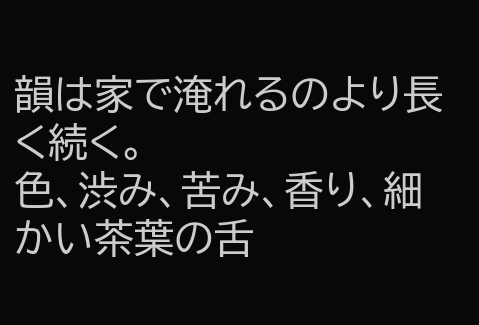韻は家で淹れるのより長く続く。
色、渋み、苦み、香り、細かい茶葉の舌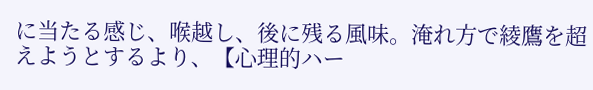に当たる感じ、喉越し、後に残る風味。淹れ方で綾鷹を超えようとするより、【心理的ハー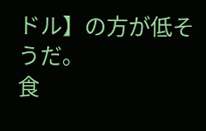ドル】の方が低そうだ。
食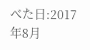べた日:2017年8月